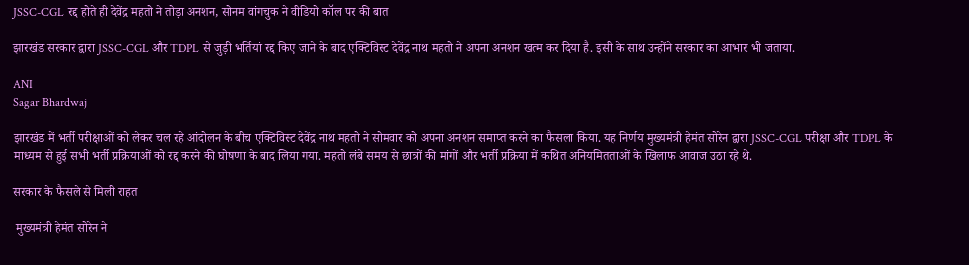JSSC-CGL रद्द होते ही देवेंद्र महतो ने तोड़ा अनशन, सोनम वांगचुक ने वीडियो कॉल पर की बात

झारखंड सरकार द्वारा JSSC-CGL और TDPL से जुड़ी भर्तियां रद्द किए जाने के बाद एक्टिविस्ट देवेंद्र नाथ महतो ने अपना अनशन खत्म कर दिया है. इसी के साथ उन्होंने सरकार का आभार भी जताया.

ANI
Sagar Bhardwaj

झारखंड में भर्ती परीक्षाओं को लेकर चल रहे आंदोलन के बीच एक्टिविस्ट देवेंद्र नाथ महतो ने सोमवार को अपना अनशन समाप्त करने का फैसला किया. यह निर्णय मुख्यमंत्री हेमंत सोरेन द्वारा JSSC-CGL परीक्षा और TDPL के माध्यम से हुई सभी भर्ती प्रक्रियाओं को रद्द करने की घोषणा के बाद लिया गया. महतो लंबे समय से छात्रों की मांगों और भर्ती प्रक्रिया में कथित अनियमितताओं के खिलाफ आवाज उठा रहे थे.

सरकार के फैसले से मिली राहत

 मुख्यमंत्री हेमंत सोरेन ने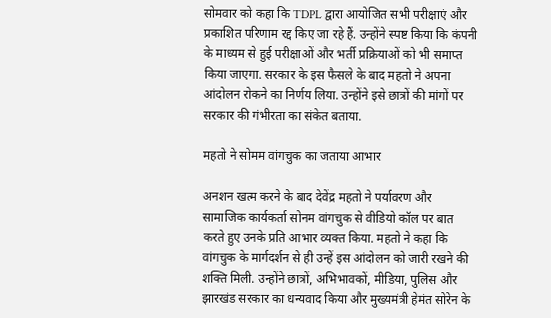सोमवार को कहा कि TDPL द्वारा आयोजित सभी परीक्षाएं और प्रकाशित परिणाम रद्द किए जा रहे हैं. उन्होंने स्पष्ट किया कि कंपनी के माध्यम से हुई परीक्षाओं और भर्ती प्रक्रियाओं को भी समाप्त किया जाएगा. सरकार के इस फैसले के बाद महतो ने अपना आंदोलन रोकने का निर्णय लिया. उन्होंने इसे छात्रों की मांगों पर सरकार की गंभीरता का संकेत बताया.

महतो ने सोमम वांगचुक का जताया आभार

अनशन खत्म करने के बाद देवेंद्र महतो ने पर्यावरण और सामाजिक कार्यकर्ता सोनम वांगचुक से वीडियो कॉल पर बात करते हुए उनके प्रति आभार व्यक्त किया. महतो ने कहा कि वांगचुक के मार्गदर्शन से ही उन्हें इस आंदोलन को जारी रखने की शक्ति मिली. उन्होंने छात्रों, अभिभावकों, मीडिया, पुलिस और झारखंड सरकार का धन्यवाद किया और मुख्यमंत्री हेमंत सोरेन के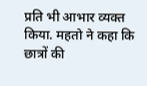प्रति भी आभार व्यक्त किया. महतो ने कहा कि छात्रों की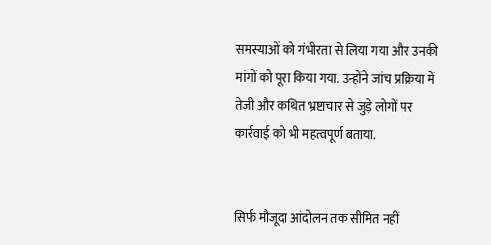समस्याओं को गंभीरता से लिया गया और उनकी मांगों को पूरा किया गया. उन्होंने जांच प्रक्रिया में तेजी और कथित भ्रष्टाचार से जुड़े लोगों पर कार्रवाई को भी महत्वपूर्ण बताया.


सिर्फ मौजूदा आंदोलन तक सीमित नहीं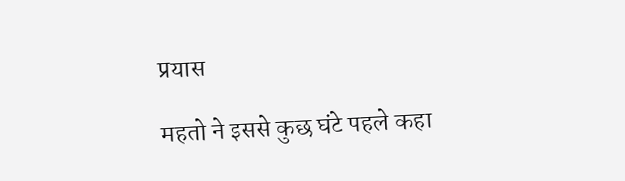प्रयास

महतो ने इससे कुछ घंटे पहले कहा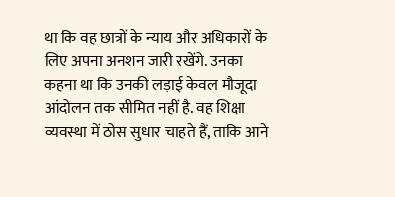था कि वह छात्रों के न्याय और अधिकारों के लिए अपना अनशन जारी रखेंगे. उनका कहना था कि उनकी लड़ाई केवल मौजूदा आंदोलन तक सीमित नहीं है. वह शिक्षा व्यवस्था में ठोस सुधार चाहते हैं, ताकि आने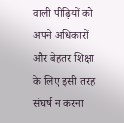वाली पीढ़ियों को अपने अधिकारों और बेहतर शिक्षा के लिए इसी तरह संघर्ष न करना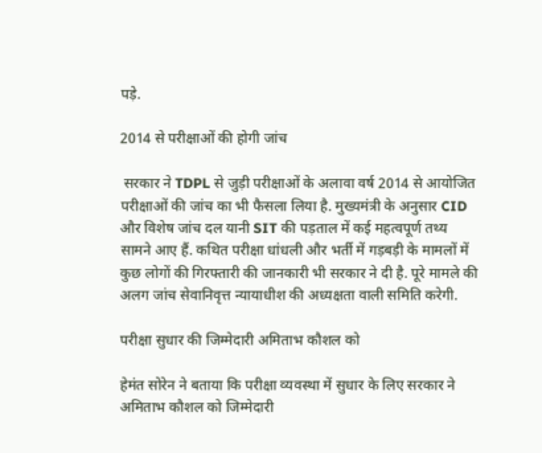पड़े.

2014 से परीक्षाओं की होगी जांच

 सरकार ने TDPL से जुड़ी परीक्षाओं के अलावा वर्ष 2014 से आयोजित परीक्षाओं की जांच का भी फैसला लिया है. मुख्यमंत्री के अनुसार CID और विशेष जांच दल यानी SIT की पड़ताल में कई महत्वपूर्ण तथ्य सामने आए हैं. कथित परीक्षा धांधली और भर्ती में गड़बड़ी के मामलों में कुछ लोगों की गिरफ्तारी की जानकारी भी सरकार ने दी है. पूरे मामले की अलग जांच सेवानिवृत्त न्यायाधीश की अध्यक्षता वाली समिति करेगी.

परीक्षा सुधार की जिम्मेदारी अमिताभ कौशल को

हेमंत सोरेन ने बताया कि परीक्षा व्यवस्था में सुधार के लिए सरकार ने अमिताभ कौशल को जिम्मेदारी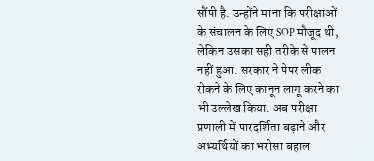सौंपी है. उन्होंने माना कि परीक्षाओं के संचालन के लिए SOP मौजूद थी, लेकिन उसका सही तरीके से पालन नहीं हुआ. सरकार ने पेपर लीक रोकने के लिए कानून लागू करने का भी उल्लेख किया. अब परीक्षा प्रणाली में पारदर्शिता बढ़ाने और अभ्यर्थियों का भरोसा बहाल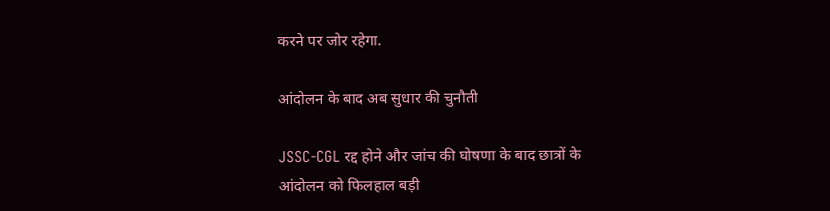करने पर जोर रहेगा.

आंदोलन के बाद अब सुधार की चुनौती

JSSC-CGL रद्द होने और जांच की घोषणा के बाद छात्रों के आंदोलन को फिलहाल बड़ी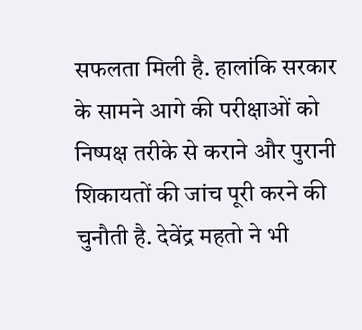सफलता मिली है. हालांकि सरकार के सामने आगे की परीक्षाओं को निष्पक्ष तरीके से कराने और पुरानी शिकायतों की जांच पूरी करने की चुनौती है. देवेंद्र महतो ने भी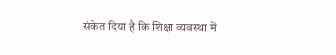संकेत दिया है कि शिक्षा व्यवस्था में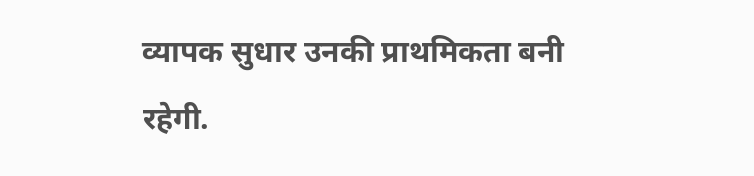व्यापक सुधार उनकी प्राथमिकता बनी रहेगी.